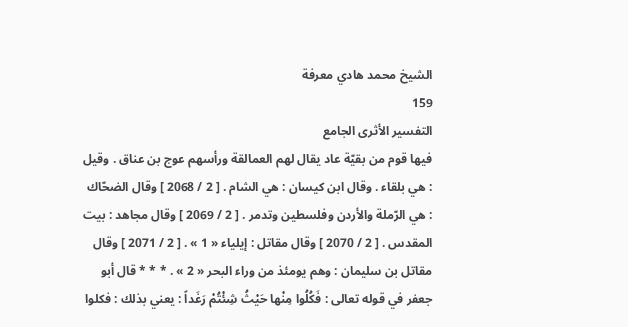الشيخ محمد هادي معرفة
159
التفسير الأثرى الجامع
فيها قوم من بقيّة عاد يقال لهم العمالقة ورأسهم عوج بن عناق . وقيل : هي بلقاء . وقال ابن كيسان : هي الشام . [ 2 / 2068 ] وقال الضحّاك : هي الرّملة والأردن وفلسطين وتدمر . [ 2 / 2069 ] وقال مجاهد : بيت المقدس . [ 2 / 2070 ] وقال مقاتل : إيلياء « 1 » . [ 2 / 2071 ] وقال مقاتل بن سليمان : وهم يومئذ من وراء البحر « 2 » . * * * قال أبو جعفر في قوله تعالى : فَكُلُوا مِنْها حَيْثُ شِئْتُمْ رَغَداً : يعني بذلك : فكلوا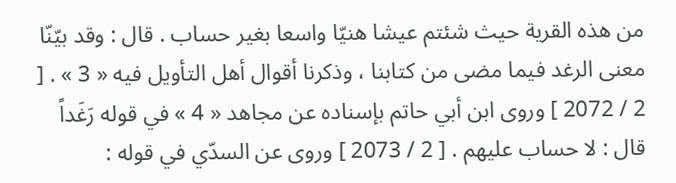من هذه القرية حيث شئتم عيشا هنيّا واسعا بغير حساب . قال : وقد بيّنّا معنى الرغد فيما مضى من كتابنا ، وذكرنا أقوال أهل التأويل فيه « 3 » . [ 2 / 2072 ] وروى ابن أبي حاتم بإسناده عن مجاهد « 4 » في قوله رَغَداً قال : لا حساب عليهم . [ 2 / 2073 ] وروى عن السدّي في قوله :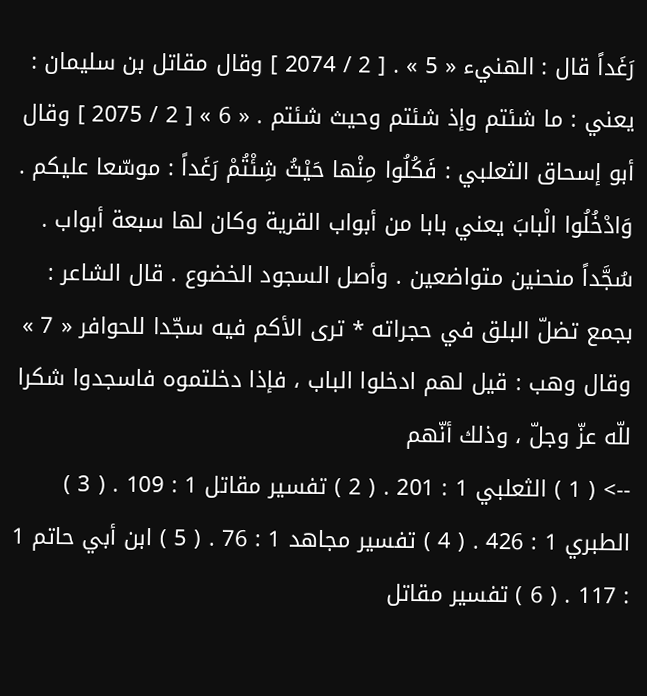رَغَداً قال : الهنيء « 5 » . [ 2 / 2074 ] وقال مقاتل بن سليمان : يعني : ما شئتم وإذ شئتم وحيث شئتم . « 6 » [ 2 / 2075 ] وقال أبو إسحاق الثعلبي : فَكُلُوا مِنْها حَيْثُ شِئْتُمْ رَغَداً : موسّعا عليكم . وَادْخُلُوا الْبابَ يعني بابا من أبواب القرية وكان لها سبعة أبواب . سُجَّداً منحنين متواضعين . وأصل السجود الخضوع . قال الشاعر : بجمع تضلّ البلق في حجراته * ترى الأكم فيه سجّدا للحوافر « 7 » وقال وهب : قيل لهم ادخلوا الباب ، فإذا دخلتموه فاسجدوا شكرا للّه عزّ وجلّ ، وذلك أنّهم
--> ( 1 ) الثعلبي 1 : 201 . ( 2 ) تفسير مقاتل 1 : 109 . ( 3 ) الطبري 1 : 426 . ( 4 ) تفسير مجاهد 1 : 76 . ( 5 ) ابن أبي حاتم 1 : 117 . ( 6 ) تفسير مقاتل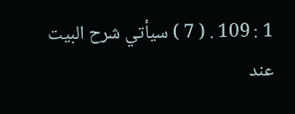1 : 109 . ( 7 ) سيأتي شرح البيت عند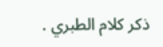ذكر كلام الطبري .